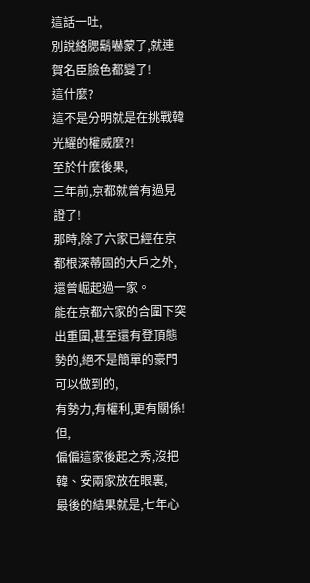這話一吐,
別說絡腮鬍嚇蒙了,就連賀名臣臉色都變了!
這什麼?
這不是分明就是在挑戰韓光耀的權威麼?!
至於什麼後果,
三年前,京都就曾有過見證了!
那時,除了六家已經在京都根深蒂固的大戶之外,
還曾崛起過一家。
能在京都六家的合圍下突出重圍,甚至還有登頂態勢的,絕不是簡單的豪門可以做到的,
有勢力,有權利,更有關係!
但,
偏偏這家後起之秀,沒把韓、安兩家放在眼裏,
最後的結果就是,七年心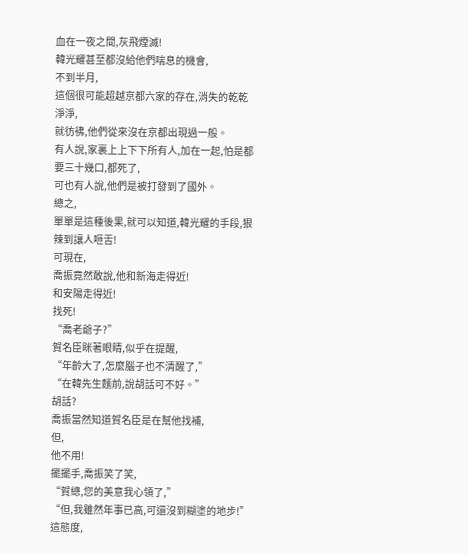血在一夜之間,灰飛煙滅!
韓光耀甚至都沒給他們喘息的機會,
不到半月,
這個很可能超越京都六家的存在,消失的乾乾淨淨,
就彷彿,他們從來沒在京都出現過一般。
有人說,家裏上上下下所有人,加在一起,怕是都要三十幾口,都死了,
可也有人說,他們是被打發到了國外。
總之,
單單是這種後果,就可以知道,韓光耀的手段,狠辣到讓人咂舌!
可現在,
喬振竟然敢說,他和新海走得近!
和安陽走得近!
找死!
“喬老爺子?”
賀名臣眯著眼睛,似乎在提醒,
“年齡大了,怎麼腦子也不清醒了,”
“在韓先生麵前,說胡話可不好。”
胡話?
喬振當然知道賀名臣是在幫他找補,
但,
他不用!
擺擺手,喬振笑了笑,
“賀總,您的美意我心領了,”
“但,我雖然年事已高,可還沒到糊塗的地步!”
這態度,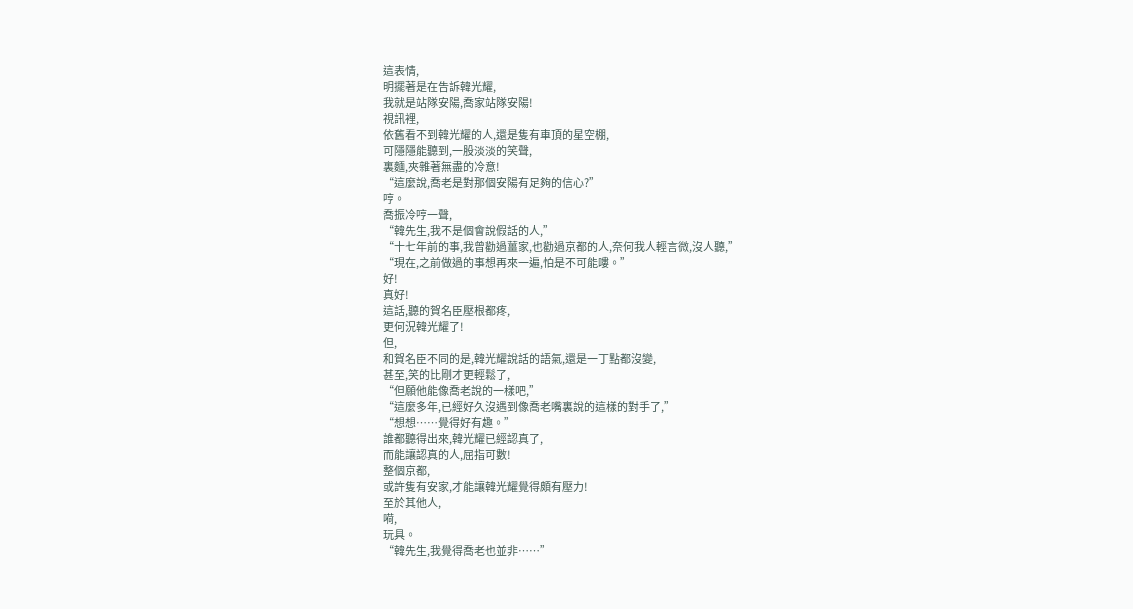這表情,
明擺著是在告訴韓光耀,
我就是站隊安陽,喬家站隊安陽!
視訊裡,
依舊看不到韓光耀的人,還是隻有車頂的星空棚,
可隱隱能聽到,一股淡淡的笑聲,
裏麵,夾雜著無盡的冷意!
“這麼說,喬老是對那個安陽有足夠的信心?”
哼。
喬振冷哼一聲,
“韓先生,我不是個會說假話的人,”
“十七年前的事,我曾勸過薑家,也勸過京都的人,奈何我人輕言微,沒人聽,”
“現在,之前做過的事想再來一遍,怕是不可能嘍。”
好!
真好!
這話,聽的賀名臣壓根都疼,
更何況韓光耀了!
但,
和賀名臣不同的是,韓光耀說話的語氣,還是一丁點都沒變,
甚至,笑的比剛才更輕鬆了,
“但願他能像喬老說的一樣吧,”
“這麼多年,已經好久沒遇到像喬老嘴裏說的這樣的對手了,”
“想想……覺得好有趣。”
誰都聽得出來,韓光耀已經認真了,
而能讓認真的人,屈指可數!
整個京都,
或許隻有安家,才能讓韓光耀覺得頗有壓力!
至於其他人,
嗬,
玩具。
“韓先生,我覺得喬老也並非……”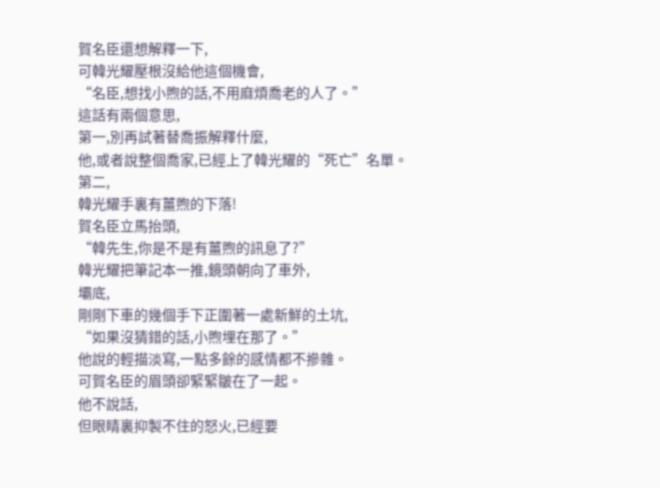賀名臣還想解釋一下,
可韓光耀壓根沒給他這個機會,
“名臣,想找小煦的話,不用麻煩喬老的人了。”
這話有兩個意思,
第一,別再試著替喬振解釋什麼,
他,或者說整個喬家,已經上了韓光耀的“死亡”名單。
第二,
韓光耀手裏有薑煦的下落!
賀名臣立馬抬頭,
“韓先生,你是不是有薑煦的訊息了?”
韓光耀把筆記本一推,鏡頭朝向了車外,
壩底,
剛剛下車的幾個手下正圍著一處新鮮的土坑,
“如果沒猜錯的話,小煦埋在那了。”
他說的輕描淡寫,一點多餘的感情都不摻雜。
可賀名臣的眉頭卻緊緊皺在了一起。
他不說話,
但眼睛裏抑製不住的怒火,已經要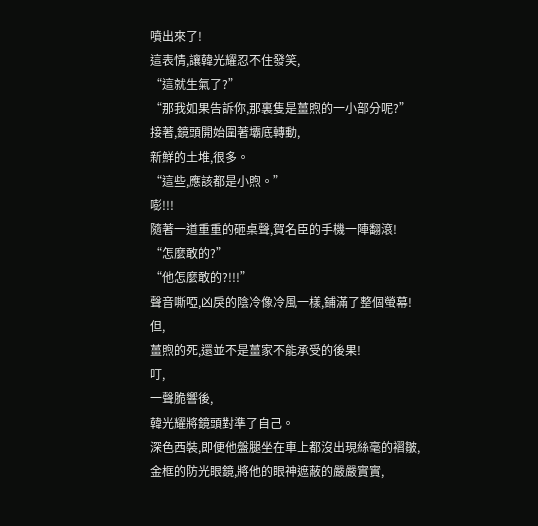噴出來了!
這表情,讓韓光耀忍不住發笑,
“這就生氣了?”
“那我如果告訴你,那裏隻是薑煦的一小部分呢?”
接著,鏡頭開始圍著壩底轉動,
新鮮的土堆,很多。
“這些,應該都是小煦。”
嘭!!!
隨著一道重重的砸桌聲,賀名臣的手機一陣翻滾!
“怎麼敢的?”
“他怎麼敢的?!!!”
聲音嘶啞,凶戾的陰冷像冷風一樣,鋪滿了整個螢幕!
但,
薑煦的死,還並不是薑家不能承受的後果!
叮,
一聲脆響後,
韓光耀將鏡頭對準了自己。
深色西裝,即便他盤腿坐在車上都沒出現絲毫的褶皺,
金框的防光眼鏡,將他的眼神遮蔽的嚴嚴實實,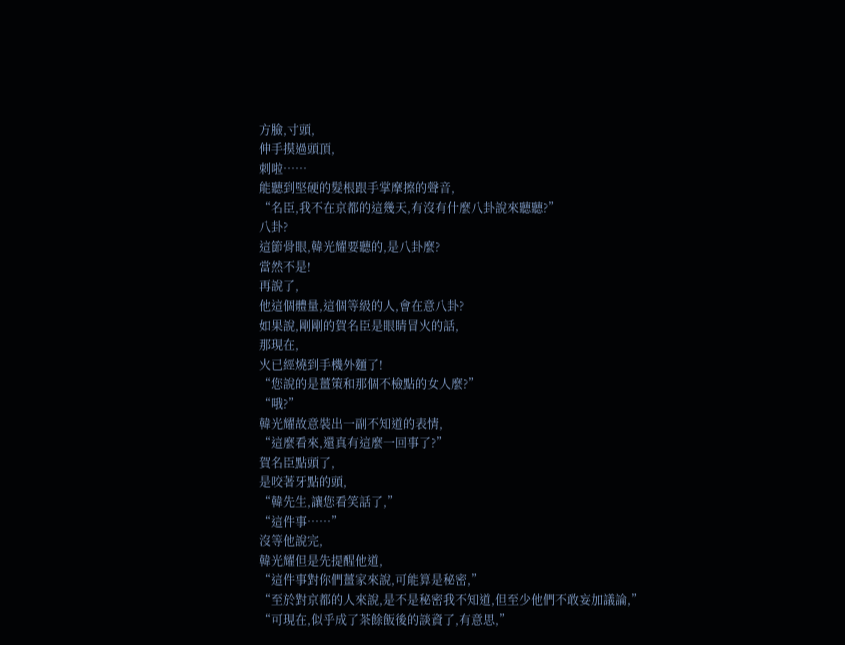方臉,寸頭,
伸手摸過頭頂,
刺啦……
能聽到堅硬的髮根跟手掌摩擦的聲音,
“名臣,我不在京都的這幾天,有沒有什麼八卦說來聽聽?”
八卦?
這節骨眼,韓光耀要聽的,是八卦麼?
當然不是!
再說了,
他這個體量,這個等級的人,會在意八卦?
如果說,剛剛的賀名臣是眼睛冒火的話,
那現在,
火已經燒到手機外麵了!
“您說的是薑策和那個不檢點的女人麼?”
“哦?”
韓光耀故意裝出一副不知道的表情,
“這麼看來,還真有這麼一回事了?”
賀名臣點頭了,
是咬著牙點的頭,
“韓先生,讓您看笑話了,”
“這件事……”
沒等他說完,
韓光耀但是先提醒他道,
“這件事對你們薑家來說,可能算是秘密,”
“至於對京都的人來說,是不是秘密我不知道,但至少他們不敢妄加議論,”
“可現在,似乎成了茶餘飯後的談資了,有意思,”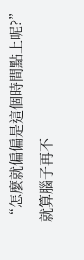“怎麼就偏偏是這個時間點上呢?”
就算腦子再不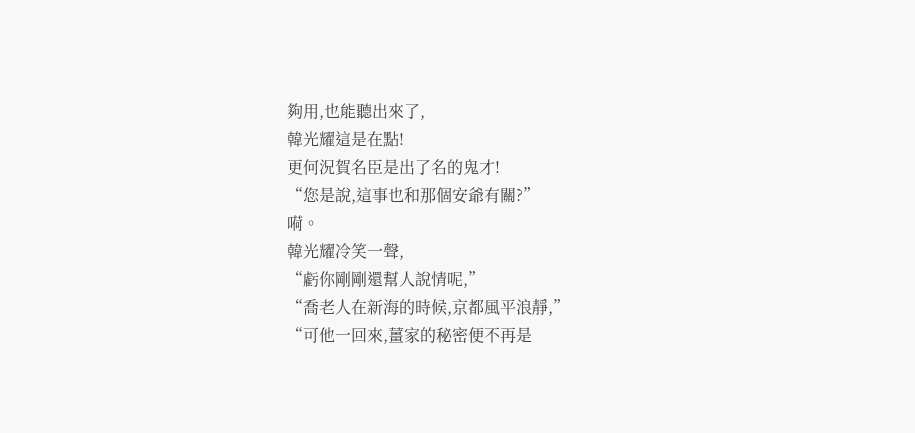夠用,也能聽出來了,
韓光耀這是在點!
更何況賀名臣是出了名的鬼才!
“您是說,這事也和那個安爺有關?”
嗬。
韓光耀冷笑一聲,
“虧你剛剛還幫人說情呢,”
“喬老人在新海的時候,京都風平浪靜,”
“可他一回來,薑家的秘密便不再是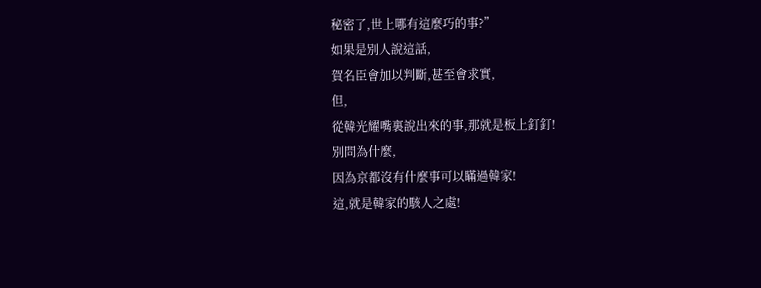秘密了,世上哪有這麼巧的事?”
如果是別人說這話,
賀名臣會加以判斷,甚至會求實,
但,
從韓光耀嘴裏說出來的事,那就是板上釘釘!
別問為什麼,
因為京都沒有什麼事可以瞞過韓家!
這,就是韓家的駭人之處!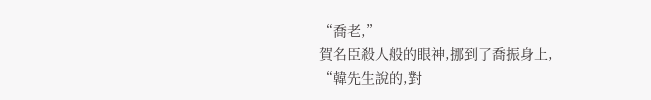“喬老,”
賀名臣殺人般的眼神,挪到了喬振身上,
“韓先生說的,對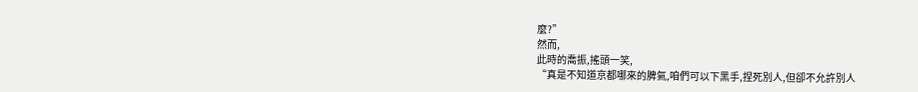麼?”
然而,
此時的喬振,搖頭一笑,
“真是不知道京都哪來的脾氣,咱們可以下黑手,捏死別人,但卻不允許別人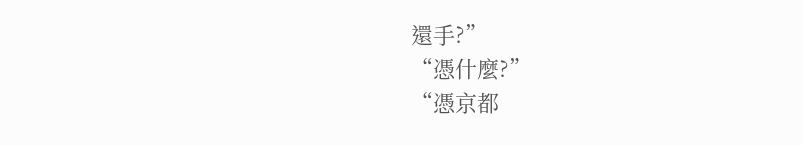還手?”
“憑什麼?”
“憑京都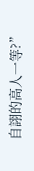自詡的高人一等?”